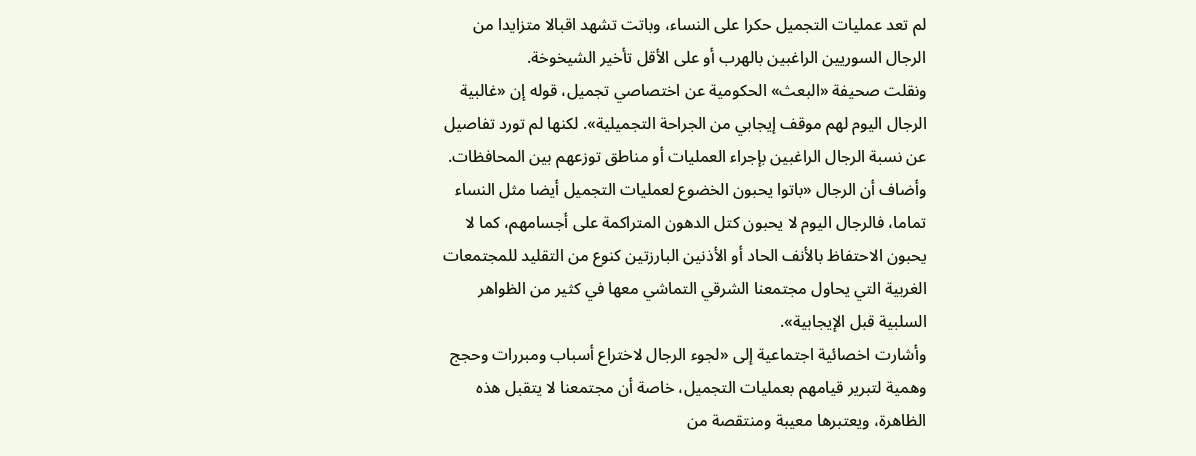لم تعد عمليات التجميل حكرا على النساء، وباتت تشهد اقبالا متزايدا من الرجال السوريين الراغبين بالهرب أو على الأقل تأخير الشيخوخة.
ونقلت صحيفة «البعث» الحكومية عن اختصاصي تجميل، قوله إن «غالبية الرجال اليوم لهم موقف إيجابي من الجراحة التجميلية». لكنها لم تورد تفاصيل عن نسبة الرجال الراغبين بإجراء العمليات أو مناطق توزعهم بين المحافظات.
وأضاف أن الرجال «باتوا يحبون الخضوع لعمليات التجميل أيضا مثل النساء تماما، فالرجال اليوم لا يحبون كتل الدهون المتراكمة على أجسامهم، كما لا يحبون الاحتفاظ بالأنف الحاد أو الأذنين البارزتين كنوع من التقليد للمجتمعات الغربية التي يحاول مجتمعنا الشرقي التماشي معها في كثير من الظواهر السلبية قبل الإيجابية».
وأشارت اخصائية اجتماعية إلى «لجوء الرجال لاختراع أسباب ومبررات وحجج وهمية لتبرير قيامهم بعمليات التجميل، خاصة أن مجتمعنا لا يتقبل هذه الظاهرة، ويعتبرها معيبة ومنتقصة من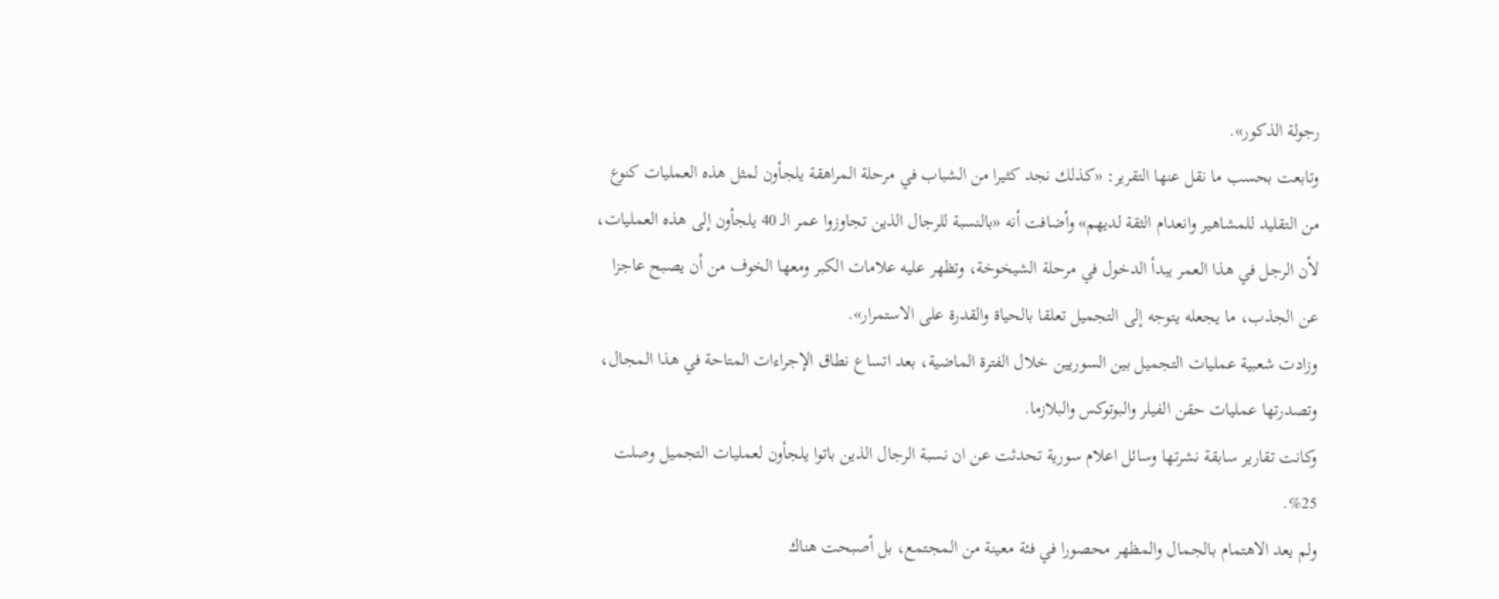رجولة الذكور».
وتابعت بحسب ما نقل عنها التقرير: «كذلك نجد كثيرا من الشباب في مرحلة المراهقة يلجأون لمثل هذه العمليات كنوع من التقليد للمشاهير وانعدام الثقة لديهم» وأضافت أنه «بالنسبة للرجال الذين تجاوزوا عمر الـ 40 يلجأون إلى هذه العمليات، لأن الرجل في هذا العمر يبدأ الدخول في مرحلة الشيخوخة، وتظهر عليه علامات الكبر ومعها الخوف من أن يصبح عاجزا عن الجذب، ما يجعله يتوجه إلى التجميل تعلقا بالحياة والقدرة على الاستمرار».
وزادت شعبية عمليات التجميل بين السوريين خلال الفترة الماضية، بعد اتساع نطاق الإجراءات المتاحة في هذا المجال، وتصدرتها عمليات حقن الفيلر والبوتوكس والبلازما.
وكانت تقارير سابقة نشرتها وسائل اعلام سورية تحدثت عن ان نسبة الرجال الذين باتوا يلجأون لعمليات التجميل وصلت 25%.
ولم يعد الاهتمام بالجمال والمظهر محصورا في فئة معينة من المجتمع، بل أصبحت هناك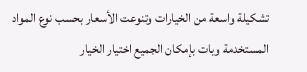تشكيلة واسعة من الخيارات وتنوعت الأسعار بحسب نوع المواد المستخدمة وبات بإمكان الجميع اختيار الخيار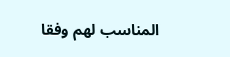المناسب لهم وفقا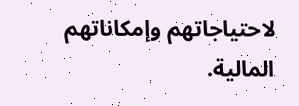لاحتياجاتهم وإمكاناتهم المالية.